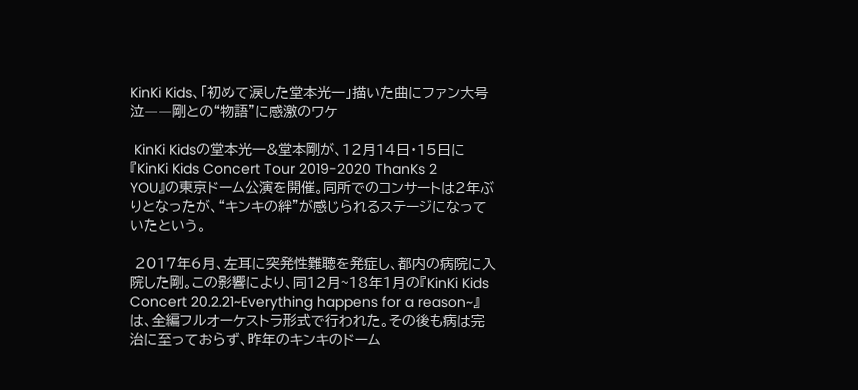KinKi Kids、「初めて涙した堂本光一」描いた曲にファン大号泣――剛との“物語”に感激のワケ

 KinKi Kidsの堂本光一&堂本剛が、12月14日・15日に『KinKi Kids Concert Tour 2019-2020 ThanKs 2 YOU』の東京ドーム公演を開催。同所でのコンサートは2年ぶりとなったが、“キンキの絆”が感じられるステージになっていたという。

 2017年6月、左耳に突発性難聴を発症し、都内の病院に入院した剛。この影響により、同12月~18年1月の『KinKi Kids Concert 20.2.21~Everything happens for a reason~』は、全編フルオーケストラ形式で行われた。その後も病は完治に至っておらず、昨年のキンキのドーム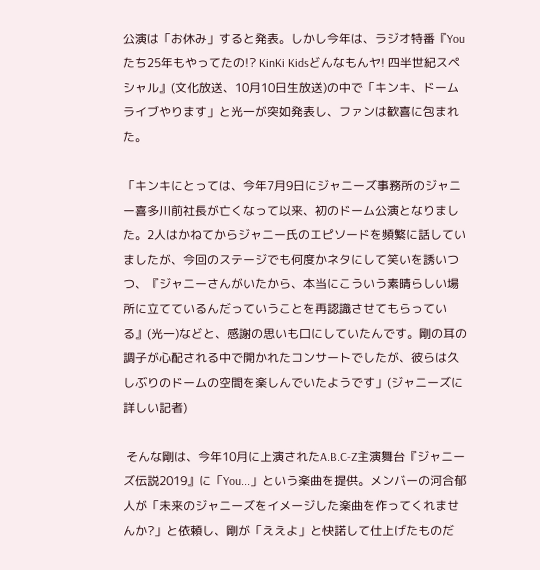公演は「お休み」すると発表。しかし今年は、ラジオ特番『Youたち25年もやってたの!? KinKi Kidsどんなもんヤ! 四半世紀スペシャル』(文化放送、10月10日生放送)の中で「キンキ、ドームライブやります」と光一が突如発表し、ファンは歓喜に包まれた。

「キンキにとっては、今年7月9日にジャニーズ事務所のジャニー喜多川前社長が亡くなって以来、初のドーム公演となりました。2人はかねてからジャニー氏のエピソードを頻繁に話していましたが、今回のステージでも何度かネタにして笑いを誘いつつ、『ジャニーさんがいたから、本当にこういう素晴らしい場所に立てているんだっていうことを再認識させてもらっている』(光一)などと、感謝の思いも口にしていたんです。剛の耳の調子が心配される中で開かれたコンサートでしたが、彼らは久しぶりのドームの空間を楽しんでいたようです」(ジャニーズに詳しい記者)

 そんな剛は、今年10月に上演されたA.B.C-Z主演舞台『ジャニーズ伝説2019』に「You...」という楽曲を提供。メンバーの河合郁人が「未来のジャニーズをイメージした楽曲を作ってくれませんか?」と依頼し、剛が「ええよ」と快諾して仕上げたものだ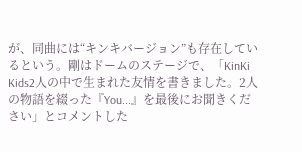が、同曲には“キンキバージョン”も存在しているという。剛はドームのステージで、「KinKi Kids2人の中で生まれた友情を書きました。2人の物語を綴った『You...』を最後にお聞きください」とコメントした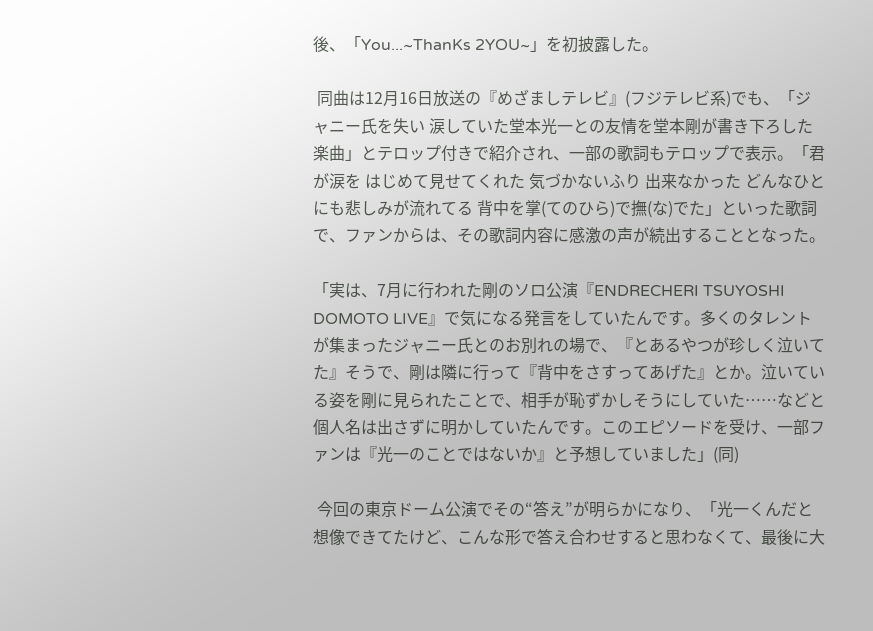後、「You...~ThanKs 2YOU~」を初披露した。

 同曲は12月16日放送の『めざましテレビ』(フジテレビ系)でも、「ジャニー氏を失い 涙していた堂本光一との友情を堂本剛が書き下ろした楽曲」とテロップ付きで紹介され、一部の歌詞もテロップで表示。「君が涙を はじめて見せてくれた 気づかないふり 出来なかった どんなひとにも悲しみが流れてる 背中を掌(てのひら)で撫(な)でた」といった歌詞で、ファンからは、その歌詞内容に感激の声が続出することとなった。

「実は、7月に行われた剛のソロ公演『ENDRECHERI TSUYOSHI DOMOTO LIVE』で気になる発言をしていたんです。多くのタレントが集まったジャニー氏とのお別れの場で、『とあるやつが珍しく泣いてた』そうで、剛は隣に行って『背中をさすってあげた』とか。泣いている姿を剛に見られたことで、相手が恥ずかしそうにしていた……などと個人名は出さずに明かしていたんです。このエピソードを受け、一部ファンは『光一のことではないか』と予想していました」(同)

 今回の東京ドーム公演でその“答え”が明らかになり、「光一くんだと想像できてたけど、こんな形で答え合わせすると思わなくて、最後に大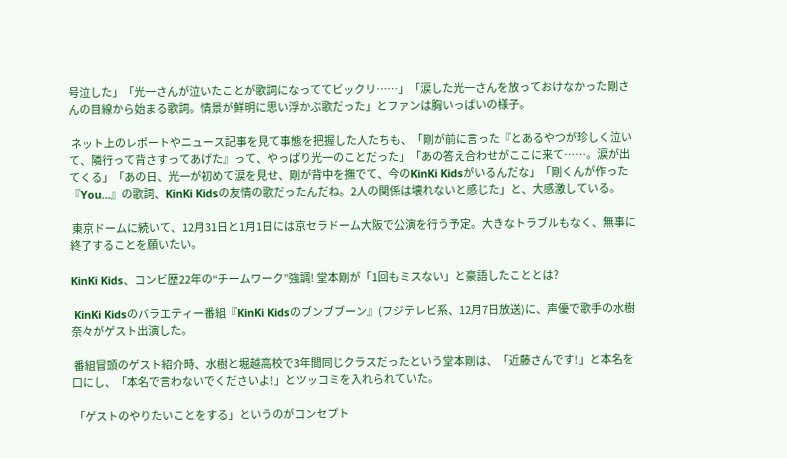号泣した」「光一さんが泣いたことが歌詞になっててビックリ……」「涙した光一さんを放っておけなかった剛さんの目線から始まる歌詞。情景が鮮明に思い浮かぶ歌だった」とファンは胸いっぱいの様子。

 ネット上のレポートやニュース記事を見て事態を把握した人たちも、「剛が前に言った『とあるやつが珍しく泣いて、隣行って背さすってあげた』って、やっぱり光一のことだった」「あの答え合わせがここに来て……。涙が出てくる」「あの日、光一が初めて涙を見せ、剛が背中を撫でて、今のKinKi Kidsがいるんだな」「剛くんが作った『You...』の歌詞、KinKi Kidsの友情の歌だったんだね。2人の関係は壊れないと感じた」と、大感激している。

 東京ドームに続いて、12月31日と1月1日には京セラドーム大阪で公演を行う予定。大きなトラブルもなく、無事に終了することを願いたい。

KinKi Kids、コンビ歴22年の“チームワーク”強調! 堂本剛が「1回もミスない」と豪語したこととは?

 KinKi Kidsのバラエティー番組『KinKi Kidsのブンブブーン』(フジテレビ系、12月7日放送)に、声優で歌手の水樹奈々がゲスト出演した。

 番組冒頭のゲスト紹介時、水樹と堀越高校で3年間同じクラスだったという堂本剛は、「近藤さんです!」と本名を口にし、「本名で言わないでくださいよ!」とツッコミを入れられていた。

 「ゲストのやりたいことをする」というのがコンセプト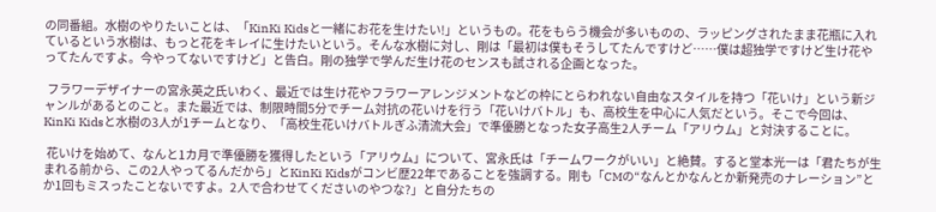の同番組。水樹のやりたいことは、「KinKi Kidsと一緒にお花を生けたい!」というもの。花をもらう機会が多いものの、ラッピングされたまま花瓶に入れているという水樹は、もっと花をキレイに生けたいという。そんな水樹に対し、剛は「最初は僕もそうしてたんですけど……僕は超独学ですけど生け花やってたんですよ。今やってないですけど」と告白。剛の独学で学んだ生け花のセンスも試される企画となった。

 フラワーデザイナーの宮永英之氏いわく、最近では生け花やフラワーアレンジメントなどの枠にとらわれない自由なスタイルを持つ「花いけ」という新ジャンルがあるとのこと。また最近では、制限時間5分でチーム対抗の花いけを行う「花いけバトル」も、高校生を中心に人気だという。そこで今回は、KinKi Kidsと水樹の3人が1チームとなり、「高校生花いけバトルぎふ清流大会」で準優勝となった女子高生2人チーム「アリウム」と対決することに。

 花いけを始めて、なんと1カ月で準優勝を獲得したという「アリウム」について、宮永氏は「チームワークがいい」と絶賛。すると堂本光一は「君たちが生まれる前から、この2人やってるんだから」とKinKi Kidsがコンビ歴22年であることを強調する。剛も「CMの“なんとかなんとか新発売のナレーション”とか1回もミスったことないですよ。2人で合わせてくださいのやつな?」と自分たちの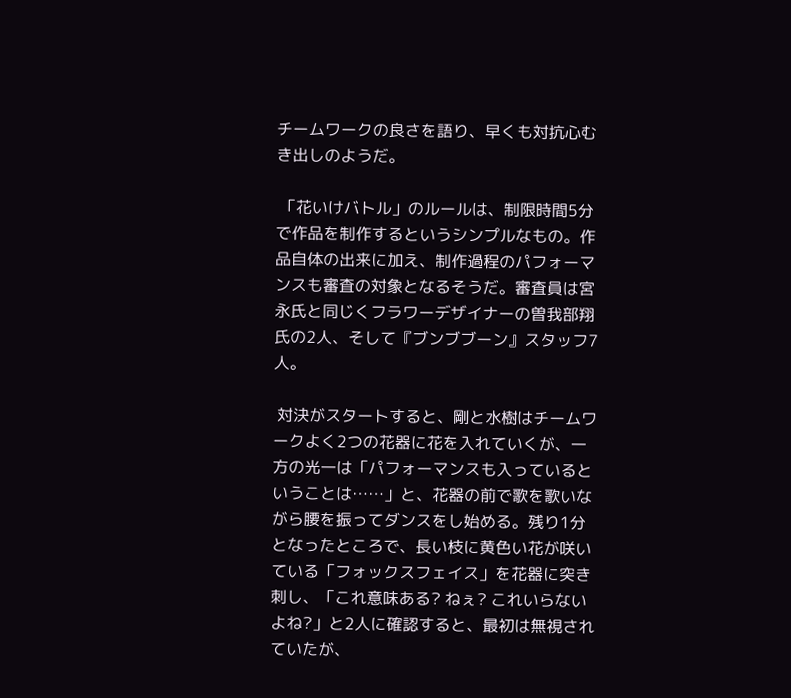チームワークの良さを語り、早くも対抗心むき出しのようだ。

 「花いけバトル」のルールは、制限時間5分で作品を制作するというシンプルなもの。作品自体の出来に加え、制作過程のパフォーマンスも審査の対象となるそうだ。審査員は宮永氏と同じくフラワーデザイナーの曽我部翔氏の2人、そして『ブンブブーン』スタッフ7人。

 対決がスタートすると、剛と水樹はチームワークよく2つの花器に花を入れていくが、一方の光一は「パフォーマンスも入っているということは……」と、花器の前で歌を歌いながら腰を振ってダンスをし始める。残り1分となったところで、長い枝に黄色い花が咲いている「フォックスフェイス」を花器に突き刺し、「これ意味ある? ねぇ? これいらないよね?」と2人に確認すると、最初は無視されていたが、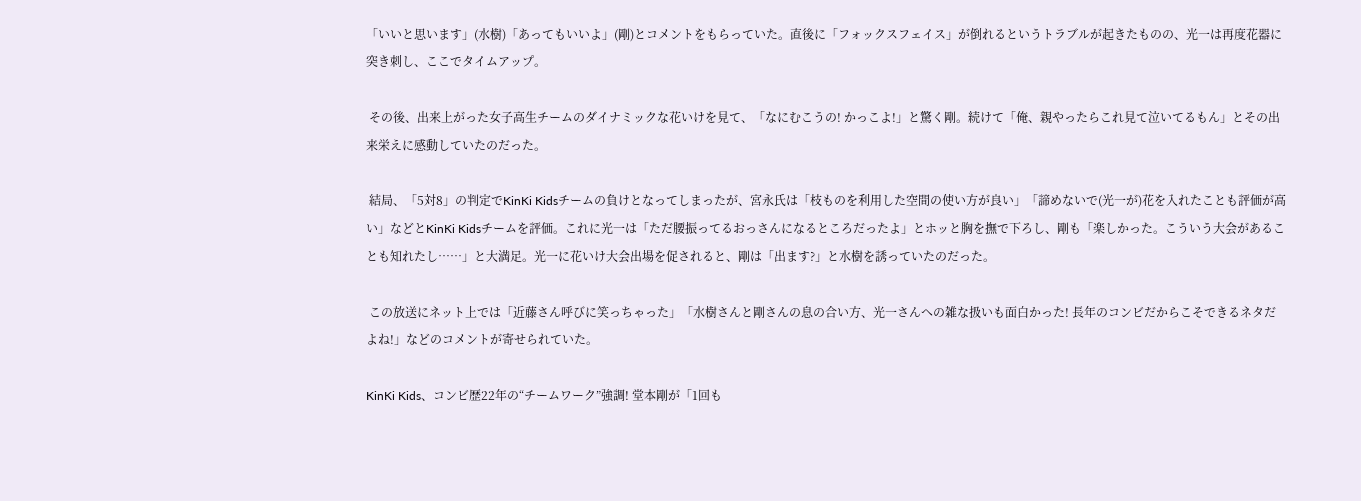「いいと思います」(水樹)「あってもいいよ」(剛)とコメントをもらっていた。直後に「フォックスフェイス」が倒れるというトラブルが起きたものの、光一は再度花器に突き刺し、ここでタイムアップ。

 その後、出来上がった女子高生チームのダイナミックな花いけを見て、「なにむこうの! かっこよ!」と驚く剛。続けて「俺、親やったらこれ見て泣いてるもん」とその出来栄えに感動していたのだった。

 結局、「5対8」の判定でKinKi Kidsチームの負けとなってしまったが、宮永氏は「枝ものを利用した空間の使い方が良い」「諦めないで(光一が)花を入れたことも評価が高い」などとKinKi Kidsチームを評価。これに光一は「ただ腰振ってるおっさんになるところだったよ」とホッと胸を撫で下ろし、剛も「楽しかった。こういう大会があることも知れたし……」と大満足。光一に花いけ大会出場を促されると、剛は「出ます?」と水樹を誘っていたのだった。

 この放送にネット上では「近藤さん呼びに笑っちゃった」「水樹さんと剛さんの息の合い方、光一さんへの雑な扱いも面白かった! 長年のコンビだからこそできるネタだよね!」などのコメントが寄せられていた。

KinKi Kids、コンビ歴22年の“チームワーク”強調! 堂本剛が「1回も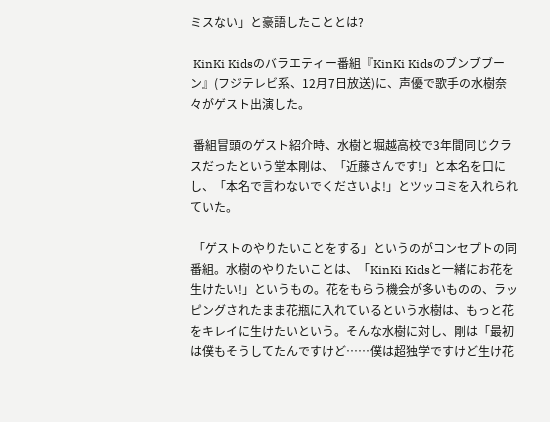ミスない」と豪語したこととは?

 KinKi Kidsのバラエティー番組『KinKi Kidsのブンブブーン』(フジテレビ系、12月7日放送)に、声優で歌手の水樹奈々がゲスト出演した。

 番組冒頭のゲスト紹介時、水樹と堀越高校で3年間同じクラスだったという堂本剛は、「近藤さんです!」と本名を口にし、「本名で言わないでくださいよ!」とツッコミを入れられていた。

 「ゲストのやりたいことをする」というのがコンセプトの同番組。水樹のやりたいことは、「KinKi Kidsと一緒にお花を生けたい!」というもの。花をもらう機会が多いものの、ラッピングされたまま花瓶に入れているという水樹は、もっと花をキレイに生けたいという。そんな水樹に対し、剛は「最初は僕もそうしてたんですけど……僕は超独学ですけど生け花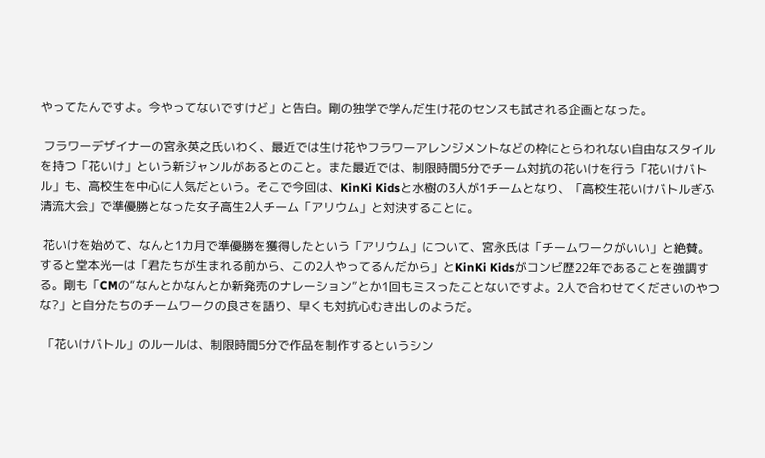やってたんですよ。今やってないですけど」と告白。剛の独学で学んだ生け花のセンスも試される企画となった。

 フラワーデザイナーの宮永英之氏いわく、最近では生け花やフラワーアレンジメントなどの枠にとらわれない自由なスタイルを持つ「花いけ」という新ジャンルがあるとのこと。また最近では、制限時間5分でチーム対抗の花いけを行う「花いけバトル」も、高校生を中心に人気だという。そこで今回は、KinKi Kidsと水樹の3人が1チームとなり、「高校生花いけバトルぎふ清流大会」で準優勝となった女子高生2人チーム「アリウム」と対決することに。

 花いけを始めて、なんと1カ月で準優勝を獲得したという「アリウム」について、宮永氏は「チームワークがいい」と絶賛。すると堂本光一は「君たちが生まれる前から、この2人やってるんだから」とKinKi Kidsがコンビ歴22年であることを強調する。剛も「CMの“なんとかなんとか新発売のナレーション”とか1回もミスったことないですよ。2人で合わせてくださいのやつな?」と自分たちのチームワークの良さを語り、早くも対抗心むき出しのようだ。

 「花いけバトル」のルールは、制限時間5分で作品を制作するというシン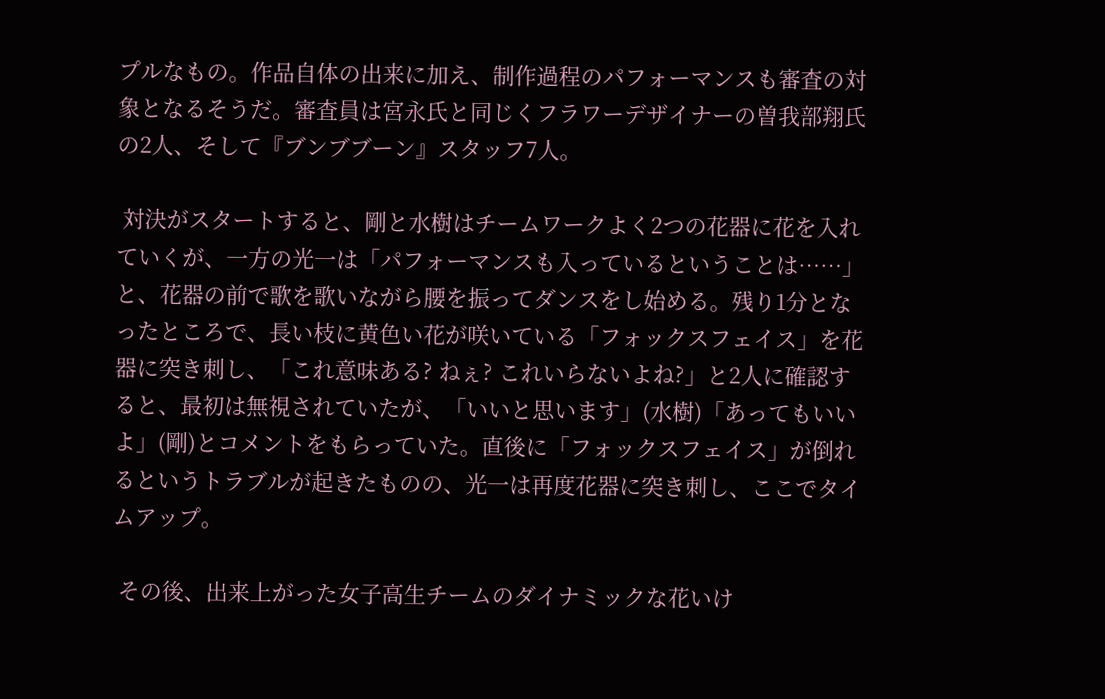プルなもの。作品自体の出来に加え、制作過程のパフォーマンスも審査の対象となるそうだ。審査員は宮永氏と同じくフラワーデザイナーの曽我部翔氏の2人、そして『ブンブブーン』スタッフ7人。

 対決がスタートすると、剛と水樹はチームワークよく2つの花器に花を入れていくが、一方の光一は「パフォーマンスも入っているということは……」と、花器の前で歌を歌いながら腰を振ってダンスをし始める。残り1分となったところで、長い枝に黄色い花が咲いている「フォックスフェイス」を花器に突き刺し、「これ意味ある? ねぇ? これいらないよね?」と2人に確認すると、最初は無視されていたが、「いいと思います」(水樹)「あってもいいよ」(剛)とコメントをもらっていた。直後に「フォックスフェイス」が倒れるというトラブルが起きたものの、光一は再度花器に突き刺し、ここでタイムアップ。

 その後、出来上がった女子高生チームのダイナミックな花いけ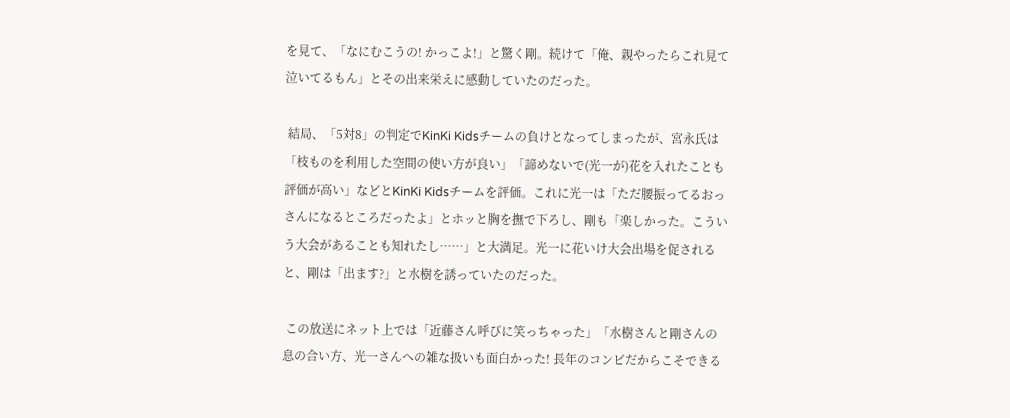を見て、「なにむこうの! かっこよ!」と驚く剛。続けて「俺、親やったらこれ見て泣いてるもん」とその出来栄えに感動していたのだった。

 結局、「5対8」の判定でKinKi Kidsチームの負けとなってしまったが、宮永氏は「枝ものを利用した空間の使い方が良い」「諦めないで(光一が)花を入れたことも評価が高い」などとKinKi Kidsチームを評価。これに光一は「ただ腰振ってるおっさんになるところだったよ」とホッと胸を撫で下ろし、剛も「楽しかった。こういう大会があることも知れたし……」と大満足。光一に花いけ大会出場を促されると、剛は「出ます?」と水樹を誘っていたのだった。

 この放送にネット上では「近藤さん呼びに笑っちゃった」「水樹さんと剛さんの息の合い方、光一さんへの雑な扱いも面白かった! 長年のコンビだからこそできる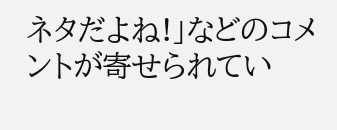ネタだよね!」などのコメントが寄せられてい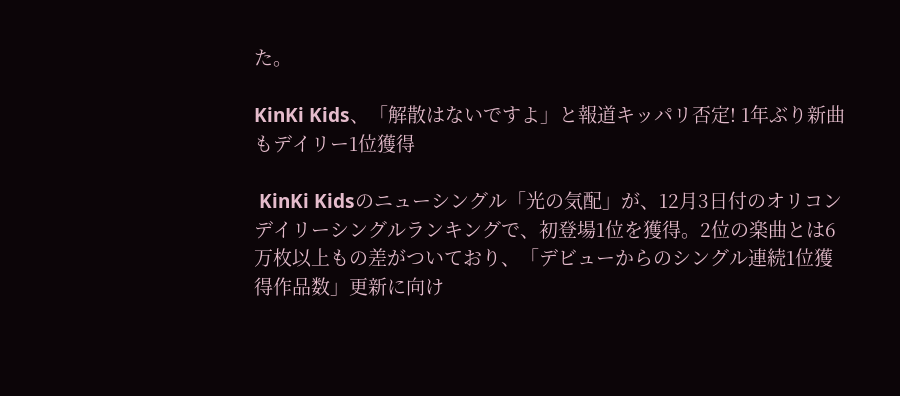た。

KinKi Kids、「解散はないですよ」と報道キッパリ否定! 1年ぶり新曲もデイリー1位獲得

 KinKi Kidsのニューシングル「光の気配」が、12月3日付のオリコンデイリーシングルランキングで、初登場1位を獲得。2位の楽曲とは6万枚以上もの差がついており、「デビューからのシングル連続1位獲得作品数」更新に向け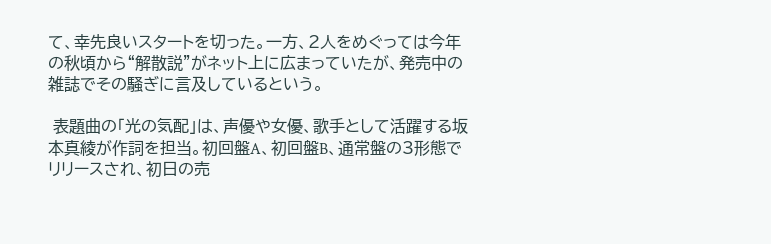て、幸先良いスタートを切った。一方、2人をめぐっては今年の秋頃から“解散説”がネット上に広まっていたが、発売中の雑誌でその騒ぎに言及しているという。

 表題曲の「光の気配」は、声優や女優、歌手として活躍する坂本真綾が作詞を担当。初回盤A、初回盤B、通常盤の3形態でリリースされ、初日の売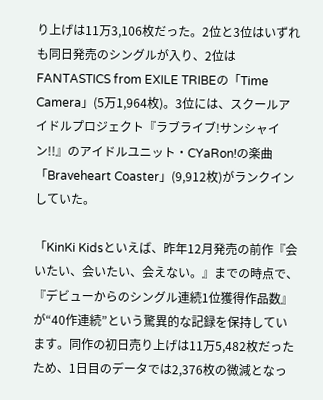り上げは11万3,106枚だった。2位と3位はいずれも同日発売のシングルが入り、2位はFANTASTICS from EXILE TRIBEの「Time Camera」(5万1,964枚)。3位には、スクールアイドルプロジェクト『ラブライブ!サンシャイン!!』のアイドルユニット・CYaRon!の楽曲「Braveheart Coaster」(9,912枚)がランクインしていた。

「KinKi Kidsといえば、昨年12月発売の前作『会いたい、会いたい、会えない。』までの時点で、『デビューからのシングル連続1位獲得作品数』が“40作連続”という驚異的な記録を保持しています。同作の初日売り上げは11万5,482枚だったため、1日目のデータでは2,376枚の微減となっ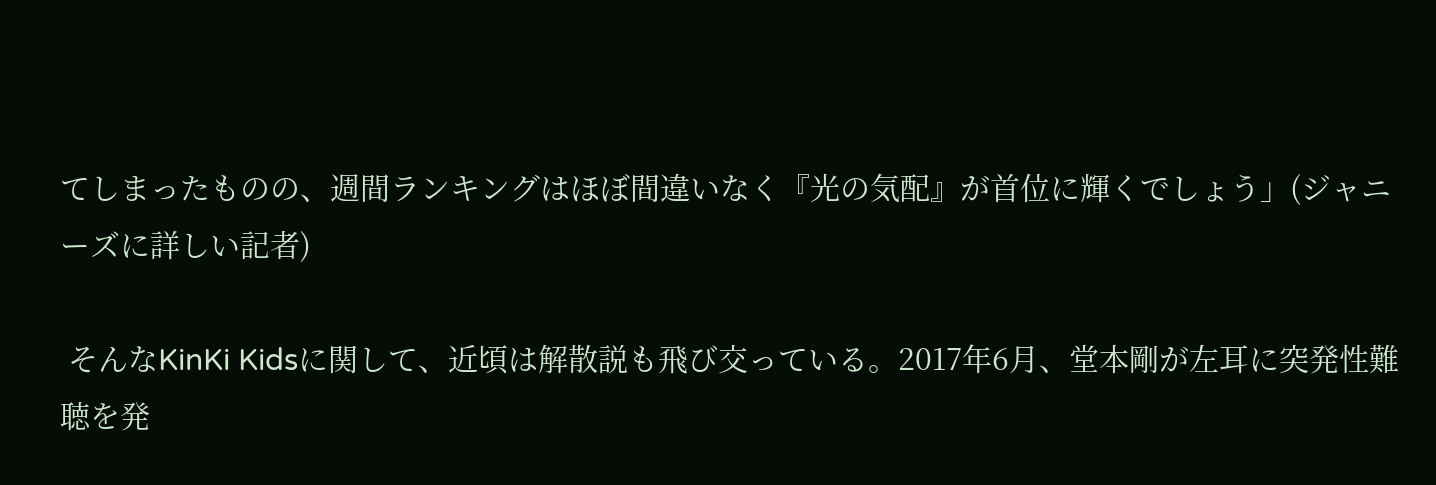てしまったものの、週間ランキングはほぼ間違いなく『光の気配』が首位に輝くでしょう」(ジャニーズに詳しい記者)

 そんなKinKi Kidsに関して、近頃は解散説も飛び交っている。2017年6月、堂本剛が左耳に突発性難聴を発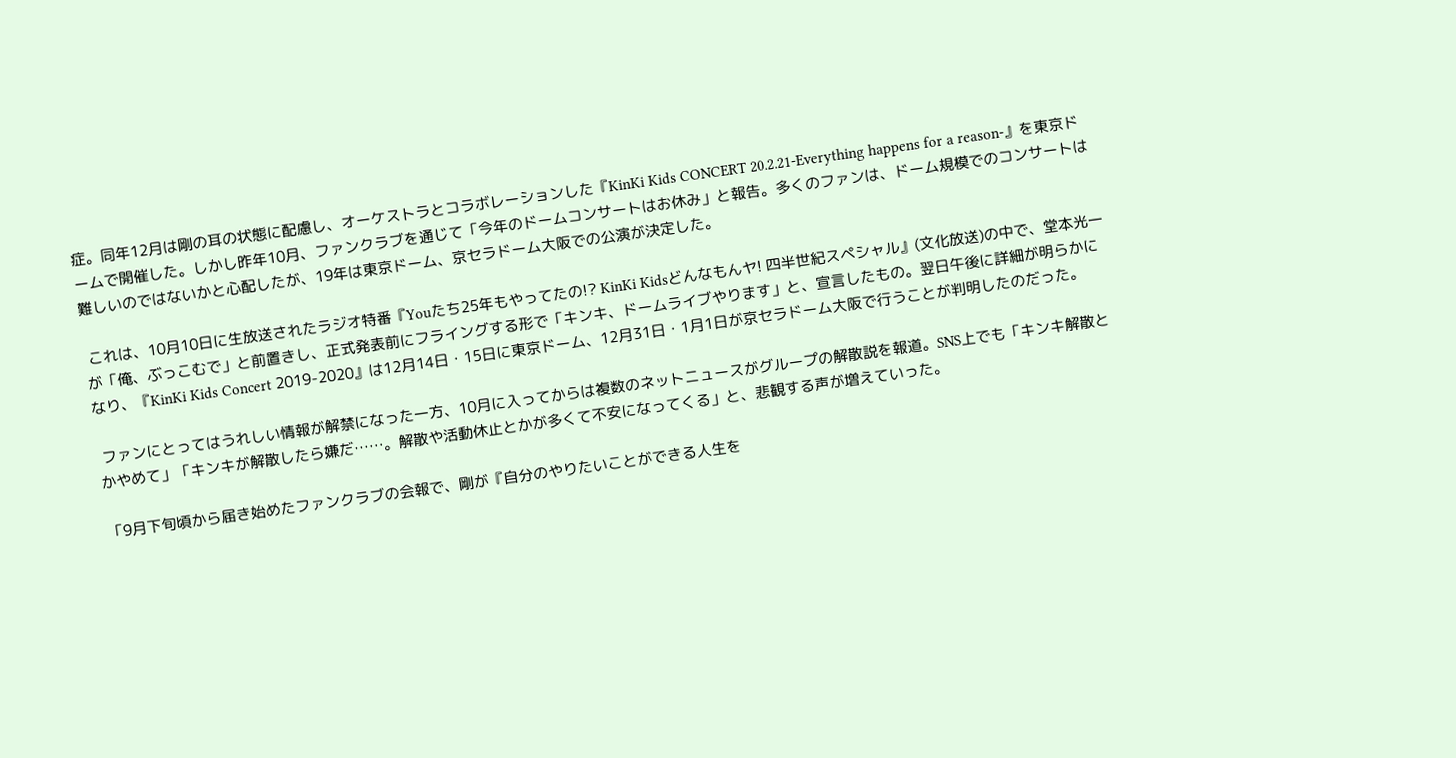症。同年12月は剛の耳の状態に配慮し、オーケストラとコラボレーションした『KinKi Kids CONCERT 20.2.21-Everything happens for a reason-』を東京ドームで開催した。しかし昨年10月、ファンクラブを通じて「今年のドームコンサートはお休み」と報告。多くのファンは、ドーム規模でのコンサートは難しいのではないかと心配したが、19年は東京ドーム、京セラドーム大阪での公演が決定した。

 これは、10月10日に生放送されたラジオ特番『Youたち25年もやってたの!? KinKi Kidsどんなもんヤ! 四半世紀スペシャル』(文化放送)の中で、堂本光一が「俺、ぶっこむで」と前置きし、正式発表前にフライングする形で「キンキ、ドームライブやります」と、宣言したもの。翌日午後に詳細が明らかになり、『KinKi Kids Concert 2019-2020』は12月14日・15日に東京ドーム、12月31日・1月1日が京セラドーム大阪で行うことが判明したのだった。

 ファンにとってはうれしい情報が解禁になった一方、10月に入ってからは複数のネットニュースがグループの解散説を報道。SNS上でも「キンキ解散とかやめて」「キンキが解散したら嫌だ……。解散や活動休止とかが多くて不安になってくる」と、悲観する声が増えていった。

「9月下旬頃から届き始めたファンクラブの会報で、剛が『自分のやりたいことができる人生を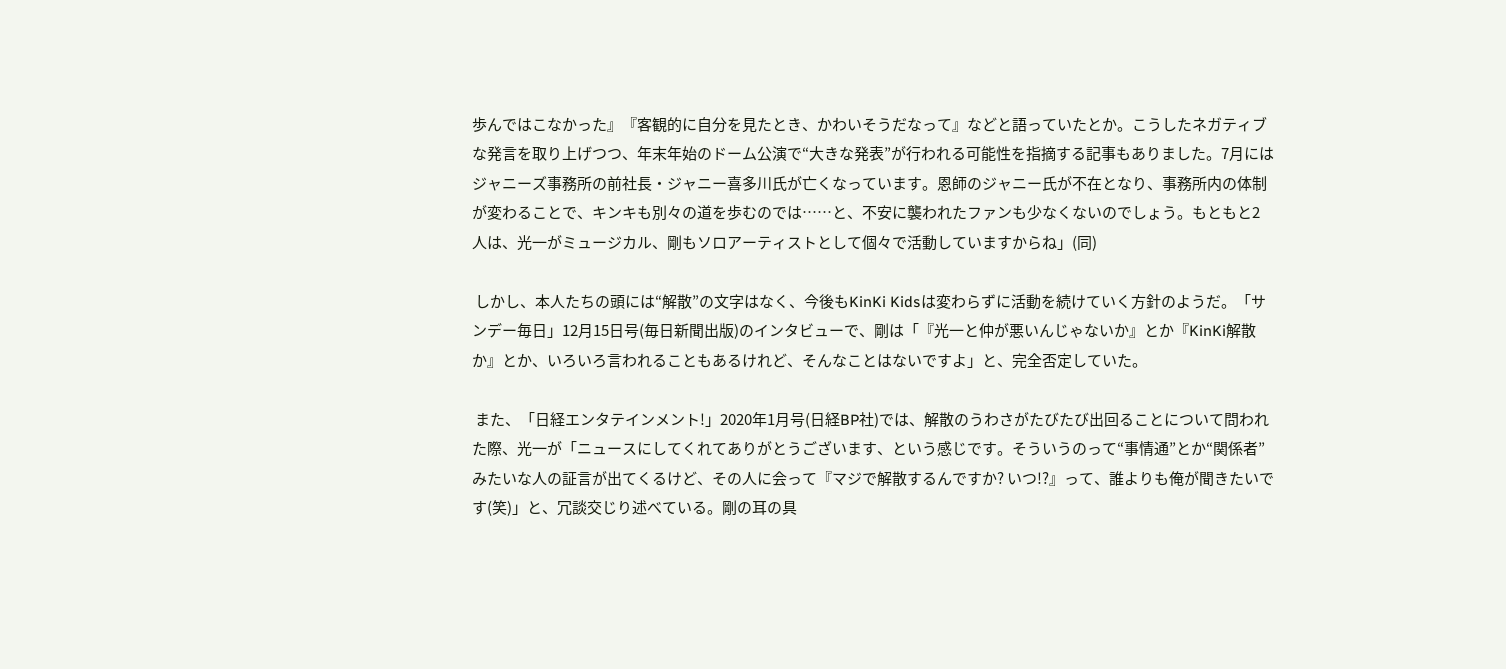歩んではこなかった』『客観的に自分を見たとき、かわいそうだなって』などと語っていたとか。こうしたネガティブな発言を取り上げつつ、年末年始のドーム公演で“大きな発表”が行われる可能性を指摘する記事もありました。7月にはジャニーズ事務所の前社長・ジャニー喜多川氏が亡くなっています。恩師のジャニー氏が不在となり、事務所内の体制が変わることで、キンキも別々の道を歩むのでは……と、不安に襲われたファンも少なくないのでしょう。もともと2人は、光一がミュージカル、剛もソロアーティストとして個々で活動していますからね」(同)

 しかし、本人たちの頭には“解散”の文字はなく、今後もKinKi Kidsは変わらずに活動を続けていく方針のようだ。「サンデー毎日」12月15日号(毎日新聞出版)のインタビューで、剛は「『光一と仲が悪いんじゃないか』とか『KinKi解散か』とか、いろいろ言われることもあるけれど、そんなことはないですよ」と、完全否定していた。

 また、「日経エンタテインメント!」2020年1月号(日経BP社)では、解散のうわさがたびたび出回ることについて問われた際、光一が「ニュースにしてくれてありがとうございます、という感じです。そういうのって“事情通”とか“関係者”みたいな人の証言が出てくるけど、その人に会って『マジで解散するんですか? いつ!?』って、誰よりも俺が聞きたいです(笑)」と、冗談交じり述べている。剛の耳の具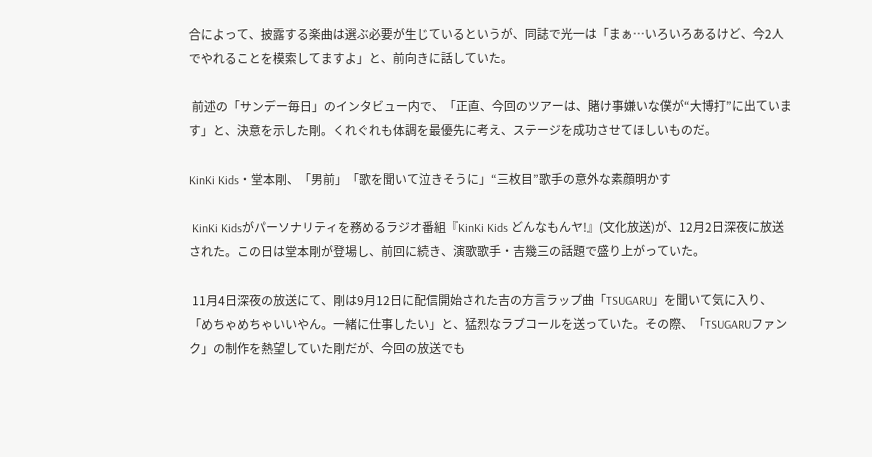合によって、披露する楽曲は選ぶ必要が生じているというが、同誌で光一は「まぁ…いろいろあるけど、今2人でやれることを模索してますよ」と、前向きに話していた。

 前述の「サンデー毎日」のインタビュー内で、「正直、今回のツアーは、賭け事嫌いな僕が“大博打”に出ています」と、決意を示した剛。くれぐれも体調を最優先に考え、ステージを成功させてほしいものだ。

KinKi Kids・堂本剛、「男前」「歌を聞いて泣きそうに」“三枚目”歌手の意外な素顔明かす

 KinKi Kidsがパーソナリティを務めるラジオ番組『KinKi Kids どんなもんヤ!』(文化放送)が、12月2日深夜に放送された。この日は堂本剛が登場し、前回に続き、演歌歌手・吉幾三の話題で盛り上がっていた。

 11月4日深夜の放送にて、剛は9月12日に配信開始された吉の方言ラップ曲「TSUGARU」を聞いて気に入り、「めちゃめちゃいいやん。一緒に仕事したい」と、猛烈なラブコールを送っていた。その際、「TSUGARUファンク」の制作を熱望していた剛だが、今回の放送でも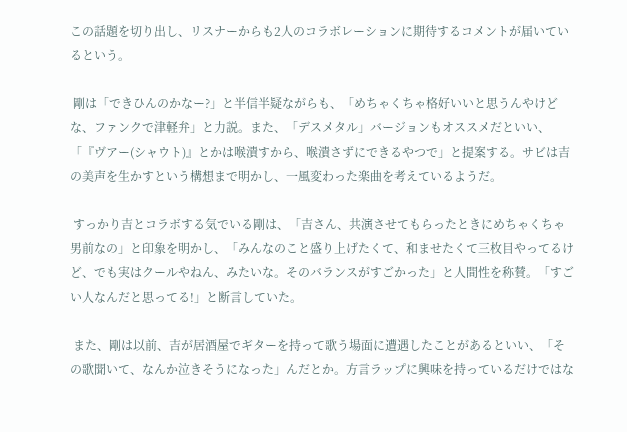この話題を切り出し、リスナーからも2人のコラボレーションに期待するコメントが届いているという。

 剛は「できひんのかなー?」と半信半疑ながらも、「めちゃくちゃ格好いいと思うんやけどな、ファンクで津軽弁」と力説。また、「デスメタル」バージョンもオススメだといい、「『ヴアー(シャウト)』とかは喉潰すから、喉潰さずにできるやつで」と提案する。サビは吉の美声を生かすという構想まで明かし、一風変わった楽曲を考えているようだ。

 すっかり吉とコラボする気でいる剛は、「吉さん、共演させてもらったときにめちゃくちゃ男前なの」と印象を明かし、「みんなのこと盛り上げたくて、和ませたくて三枚目やってるけど、でも実はクールやねん、みたいな。そのバランスがすごかった」と人間性を称賛。「すごい人なんだと思ってる!」と断言していた。

 また、剛は以前、吉が居酒屋でギターを持って歌う場面に遭遇したことがあるといい、「その歌聞いて、なんか泣きそうになった」んだとか。方言ラップに興味を持っているだけではな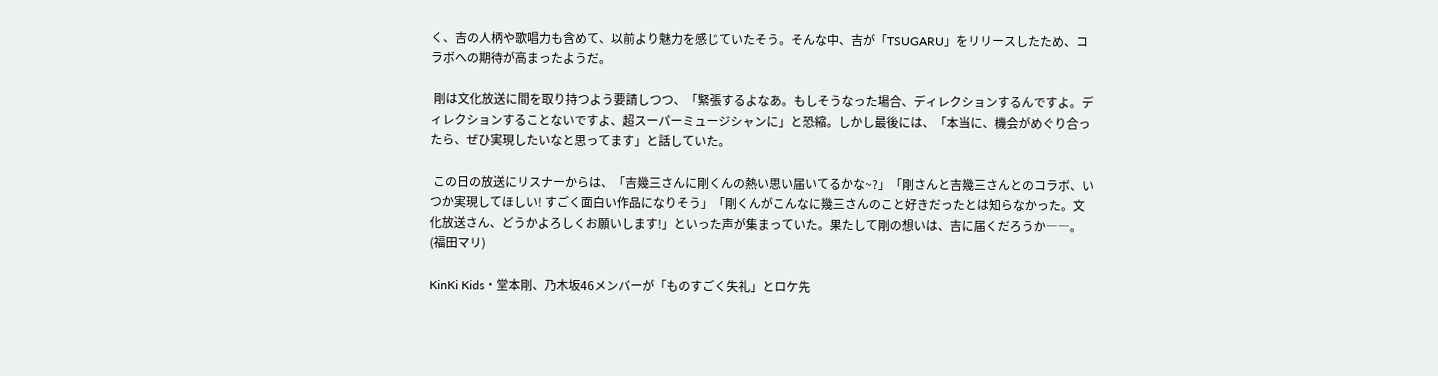く、吉の人柄や歌唱力も含めて、以前より魅力を感じていたそう。そんな中、吉が「TSUGARU」をリリースしたため、コラボへの期待が高まったようだ。

 剛は文化放送に間を取り持つよう要請しつつ、「緊張するよなあ。もしそうなった場合、ディレクションするんですよ。ディレクションすることないですよ、超スーパーミュージシャンに」と恐縮。しかし最後には、「本当に、機会がめぐり合ったら、ぜひ実現したいなと思ってます」と話していた。

 この日の放送にリスナーからは、「吉幾三さんに剛くんの熱い思い届いてるかな~?」「剛さんと吉幾三さんとのコラボ、いつか実現してほしい! すごく面白い作品になりそう」「剛くんがこんなに幾三さんのこと好きだったとは知らなかった。文化放送さん、どうかよろしくお願いします!」といった声が集まっていた。果たして剛の想いは、吉に届くだろうか――。
(福田マリ)

KinKi Kids・堂本剛、乃木坂46メンバーが「ものすごく失礼」とロケ先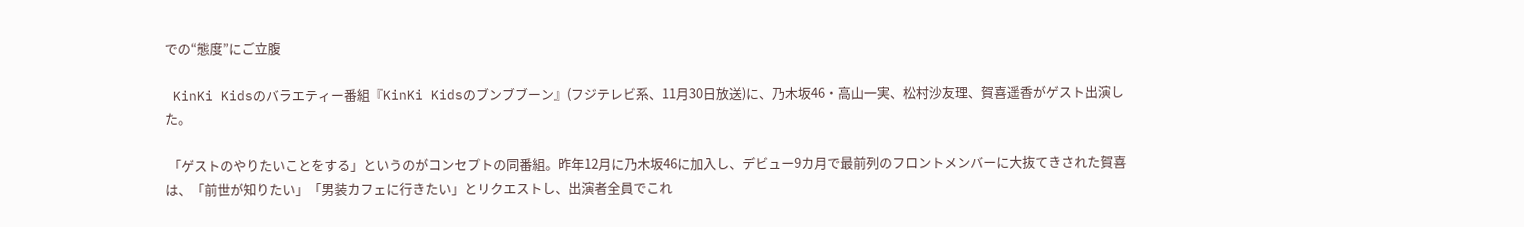での“態度”にご立腹

 KinKi Kidsのバラエティー番組『KinKi Kidsのブンブブーン』(フジテレビ系、11月30日放送)に、乃木坂46・高山一実、松村沙友理、賀喜遥香がゲスト出演した。

 「ゲストのやりたいことをする」というのがコンセプトの同番組。昨年12月に乃木坂46に加入し、デビュー9カ月で最前列のフロントメンバーに大抜てきされた賀喜は、「前世が知りたい」「男装カフェに行きたい」とリクエストし、出演者全員でこれ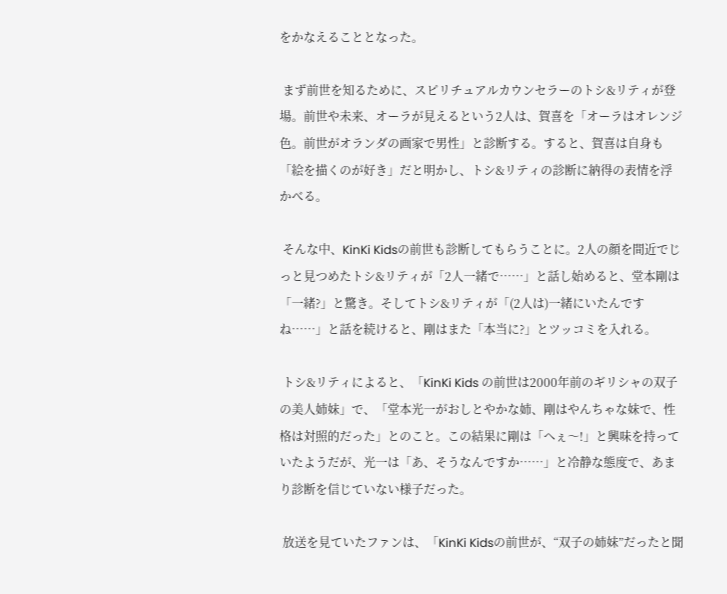をかなえることとなった。

 まず前世を知るために、スピリチュアルカウンセラーのトシ&リティが登場。前世や未来、オーラが見えるという2人は、賀喜を「オーラはオレンジ色。前世がオランダの画家で男性」と診断する。すると、賀喜は自身も「絵を描くのが好き」だと明かし、トシ&リティの診断に納得の表情を浮かべる。

 そんな中、KinKi Kidsの前世も診断してもらうことに。2人の顔を間近でじっと見つめたトシ&リティが「2人一緒で……」と話し始めると、堂本剛は「一緒?」と驚き。そしてトシ&リティが「(2人は)一緒にいたんですね……」と話を続けると、剛はまた「本当に?」とツッコミを入れる。

 トシ&リティによると、「KinKi Kids の前世は2000年前のギリシャの双子の美人姉妹」で、「堂本光一がおしとやかな姉、剛はやんちゃな妹で、性格は対照的だった」とのこと。この結果に剛は「へぇ〜!」と興味を持っていたようだが、光一は「あ、そうなんですか……」と冷静な態度で、あまり診断を信じていない様子だった。

 放送を見ていたファンは、「KinKi Kidsの前世が、“双子の姉妹”だったと聞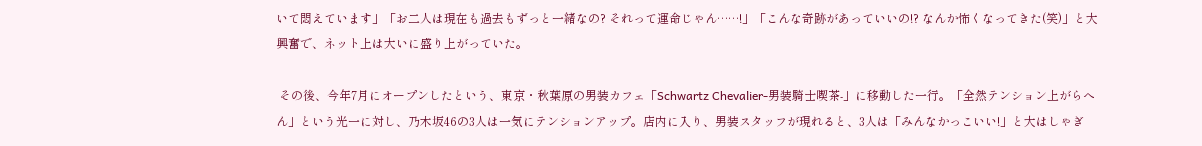いて悶えています」「お二人は現在も過去もずっと一緒なの? それって運命じゃん……!」「こんな奇跡があっていいの!? なんか怖くなってきた(笑)」と大興奮で、ネット上は大いに盛り上がっていた。

 その後、今年7月にオープンしたという、東京・秋葉原の男装カフェ「Schwartz Chevalier-男装騎士喫茶-」に移動した一行。「全然テンション上がらへん」という光一に対し、乃木坂46の3人は一気にテンションアップ。店内に入り、男装スタッフが現れると、3人は「みんなかっこいい!」と大はしゃぎ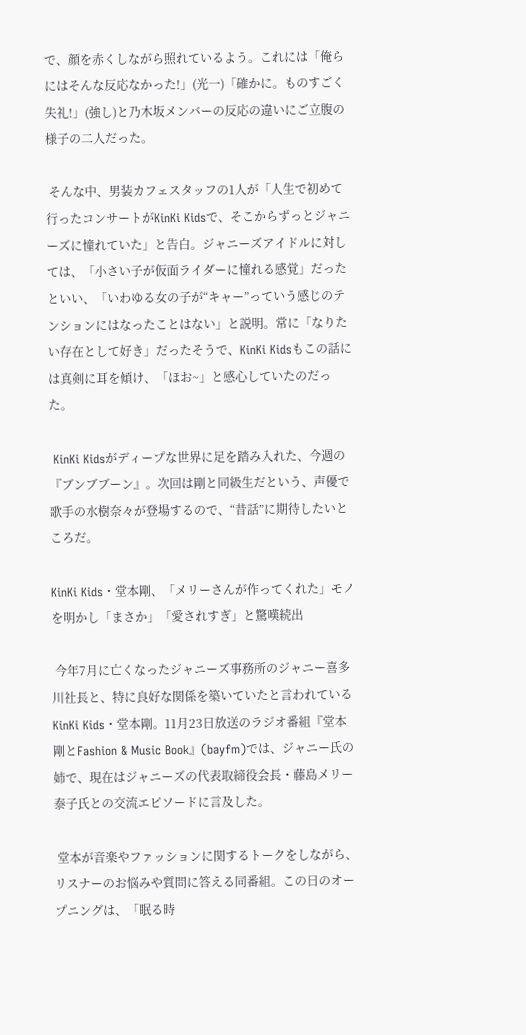で、顔を赤くしながら照れているよう。これには「俺らにはそんな反応なかった!」(光一)「確かに。ものすごく失礼!」(強し)と乃木坂メンバーの反応の違いにご立腹の様子の二人だった。

 そんな中、男装カフェスタッフの1人が「人生で初めて行ったコンサートがKinKi Kidsで、そこからずっとジャニーズに憧れていた」と告白。ジャニーズアイドルに対しては、「小さい子が仮面ライダーに憧れる感覚」だったといい、「いわゆる女の子が“キャー”っていう感じのテンションにはなったことはない」と説明。常に「なりたい存在として好き」だったそうで、KinKi Kidsもこの話には真剣に耳を傾け、「ほお~」と感心していたのだった。

 KinKi Kidsがディープな世界に足を踏み入れた、今週の『ブンブブーン』。次回は剛と同級生だという、声優で歌手の水樹奈々が登場するので、“昔話”に期待したいところだ。

KinKi Kids・堂本剛、「メリーさんが作ってくれた」モノを明かし「まさか」「愛されすぎ」と驚嘆続出

 今年7月に亡くなったジャニーズ事務所のジャニー喜多川社長と、特に良好な関係を築いていたと言われているKinKi Kids・堂本剛。11月23日放送のラジオ番組『堂本 剛とFashion & Music Book』(bayfm)では、ジャニー氏の姉で、現在はジャニーズの代表取締役会長・藤島メリー泰子氏との交流エピソードに言及した。

 堂本が音楽やファッションに関するトークをしながら、リスナーのお悩みや質問に答える同番組。この日のオープニングは、「眠る時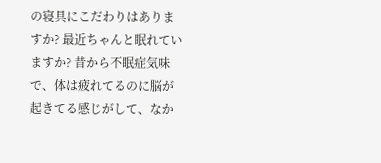の寝具にこだわりはありますか? 最近ちゃんと眠れていますか? 昔から不眠症気味で、体は疲れてるのに脳が起きてる感じがして、なか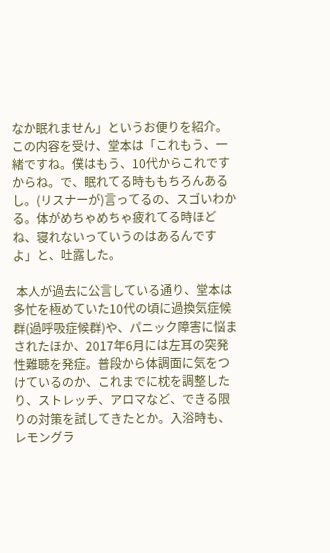なか眠れません」というお便りを紹介。この内容を受け、堂本は「これもう、一緒ですね。僕はもう、10代からこれですからね。で、眠れてる時ももちろんあるし。(リスナーが)言ってるの、スゴいわかる。体がめちゃめちゃ疲れてる時ほどね、寝れないっていうのはあるんですよ」と、吐露した。

 本人が過去に公言している通り、堂本は多忙を極めていた10代の頃に過換気症候群(過呼吸症候群)や、パニック障害に悩まされたほか、2017年6月には左耳の突発性難聴を発症。普段から体調面に気をつけているのか、これまでに枕を調整したり、ストレッチ、アロマなど、できる限りの対策を試してきたとか。入浴時も、レモングラ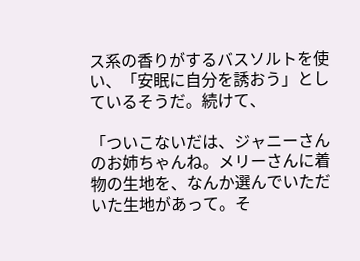ス系の香りがするバスソルトを使い、「安眠に自分を誘おう」としているそうだ。続けて、

「ついこないだは、ジャニーさんのお姉ちゃんね。メリーさんに着物の生地を、なんか選んでいただいた生地があって。そ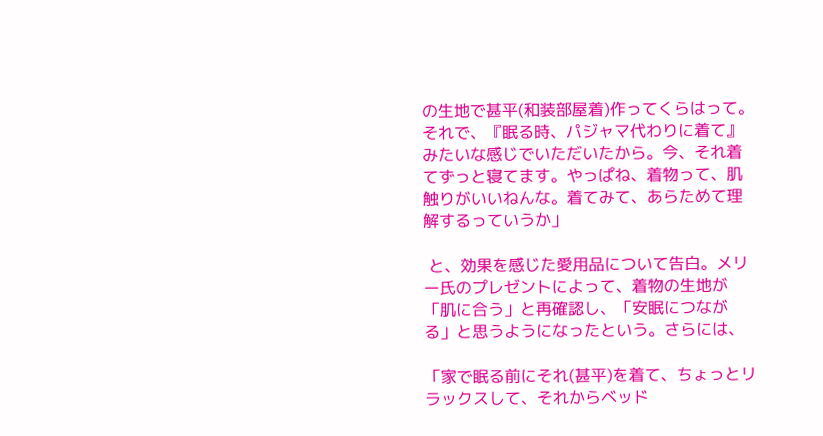の生地で甚平(和装部屋着)作ってくらはって。それで、『眠る時、パジャマ代わりに着て』みたいな感じでいただいたから。今、それ着てずっと寝てます。やっぱね、着物って、肌触りがいいねんな。着てみて、あらためて理解するっていうか」

 と、効果を感じた愛用品について告白。メリー氏のプレゼントによって、着物の生地が「肌に合う」と再確認し、「安眠につながる」と思うようになったという。さらには、

「家で眠る前にそれ(甚平)を着て、ちょっとリラックスして、それからベッド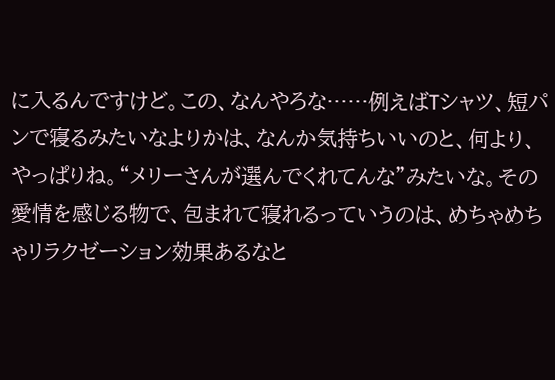に入るんですけど。この、なんやろな……例えばTシャツ、短パンで寝るみたいなよりかは、なんか気持ちいいのと、何より、やっぱりね。“メリーさんが選んでくれてんな”みたいな。その愛情を感じる物で、包まれて寝れるっていうのは、めちゃめちゃリラクゼーション効果あるなと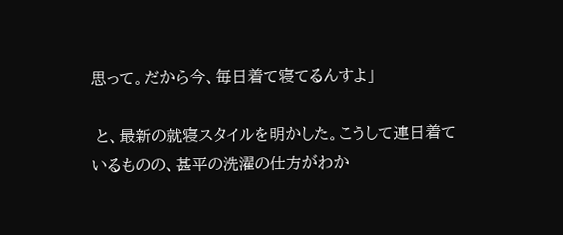思って。だから今、毎日着て寝てるんすよ」

 と、最新の就寝スタイルを明かした。こうして連日着ているものの、甚平の洗濯の仕方がわか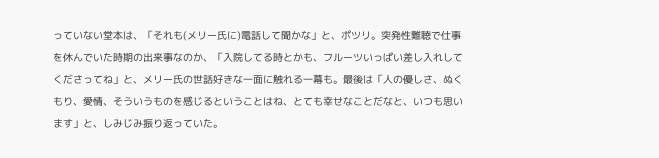っていない堂本は、「それも(メリー氏に)電話して聞かな」と、ポツリ。突発性難聴で仕事を休んでいた時期の出来事なのか、「入院してる時とかも、フルーツいっぱい差し入れしてくださってね」と、メリー氏の世話好きな一面に触れる一幕も。最後は「人の優しさ、ぬくもり、愛情、そういうものを感じるということはね、とても幸せなことだなと、いつも思います」と、しみじみ振り返っていた。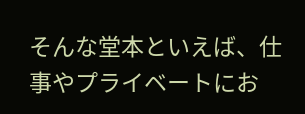そんな堂本といえば、仕事やプライベートにお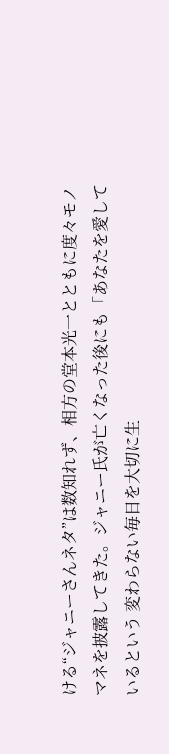ける“ジャニーさんネタ”は数知れず、相方の堂本光一とともに度々モノマネを披露してきた。ジャニー氏が亡くなった後にも「あなたを愛しているという 変わらない毎日を大切に生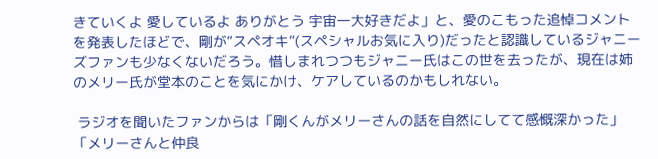きていくよ 愛しているよ ありがとう 宇宙一大好きだよ」と、愛のこもった追悼コメントを発表したほどで、剛が“スペオキ”(スペシャルお気に入り)だったと認識しているジャニーズファンも少なくないだろう。惜しまれつつもジャニー氏はこの世を去ったが、現在は姉のメリー氏が堂本のことを気にかけ、ケアしているのかもしれない。

 ラジオを聞いたファンからは「剛くんがメリーさんの話を自然にしてて感慨深かった」「メリーさんと仲良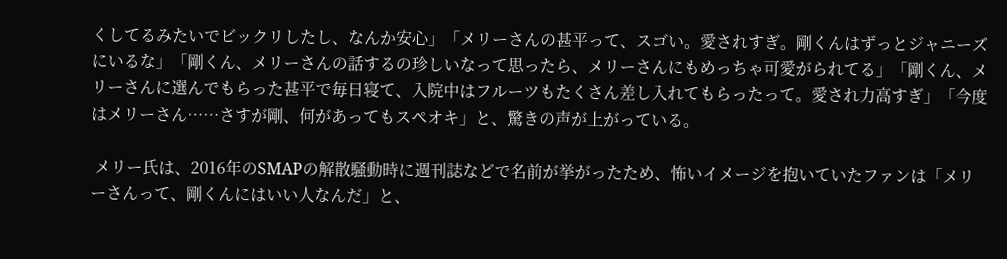くしてるみたいでビックリしたし、なんか安心」「メリーさんの甚平って、スゴい。愛されすぎ。剛くんはずっとジャニーズにいるな」「剛くん、メリーさんの話するの珍しいなって思ったら、メリーさんにもめっちゃ可愛がられてる」「剛くん、メリーさんに選んでもらった甚平で毎日寝て、入院中はフルーツもたくさん差し入れてもらったって。愛され力高すぎ」「今度はメリーさん……さすが剛、何があってもスペオキ」と、驚きの声が上がっている。

 メリー氏は、2016年のSMAPの解散騒動時に週刊誌などで名前が挙がったため、怖いイメージを抱いていたファンは「メリーさんって、剛くんにはいい人なんだ」と、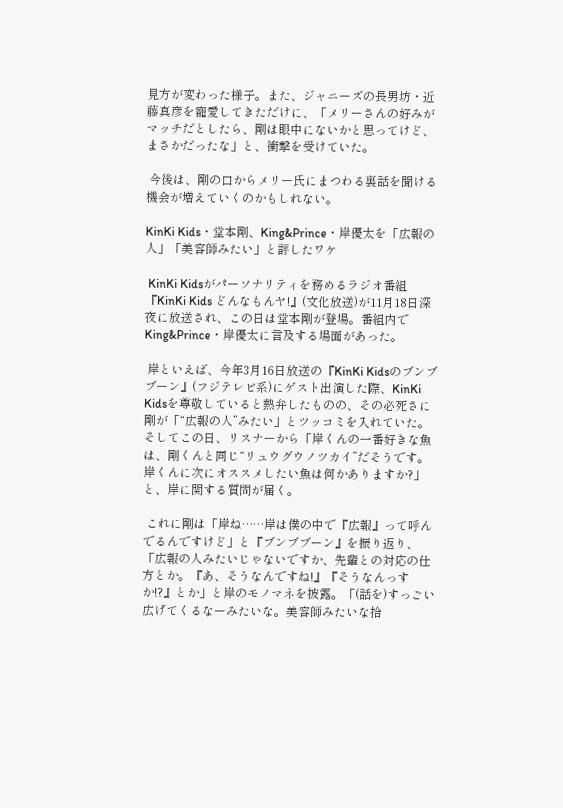見方が変わった様子。また、ジャニーズの長男坊・近藤真彦を寵愛してきただけに、「メリーさんの好みがマッチだとしたら、剛は眼中にないかと思ってけど、まさかだったな」と、衝撃を受けていた。

 今後は、剛の口からメリー氏にまつわる裏話を聞ける機会が増えていくのかもしれない。

KinKi Kids・堂本剛、King&Prince・岸優太を「広報の人」「美容師みたい」と評したワケ

 KinKi Kidsがパーソナリティを務めるラジオ番組『KinKi Kids どんなもんヤ!』(文化放送)が11月18日深夜に放送され、この日は堂本剛が登場。番組内でKing&Prince・岸優太に言及する場面があった。

 岸といえば、今年3月16日放送の『KinKi Kidsのブンブブーン』(フジテレビ系)にゲスト出演した際、KinKi Kidsを尊敬していると熱弁したものの、その必死さに剛が「“広報の人”みたい」とツッコミを入れていた。そしてこの日、リスナーから「岸くんの一番好きな魚は、剛くんと同じ“リュウグウノツカイ”だそうです。岸くんに次にオススメしたい魚は何かありますか?」と、岸に関する質問が届く。

 これに剛は「岸ね……岸は僕の中で『広報』って呼んでるんですけど」と『ブンブブーン』を振り返り、「広報の人みたいじゃないですか、先輩との対応の仕方とか。『あ、そうなんですね!』『そうなんっすか!?』とか」と岸のモノマネを披露。「(話を)すっごい広げてくるなーみたいな。美容師みたいな拾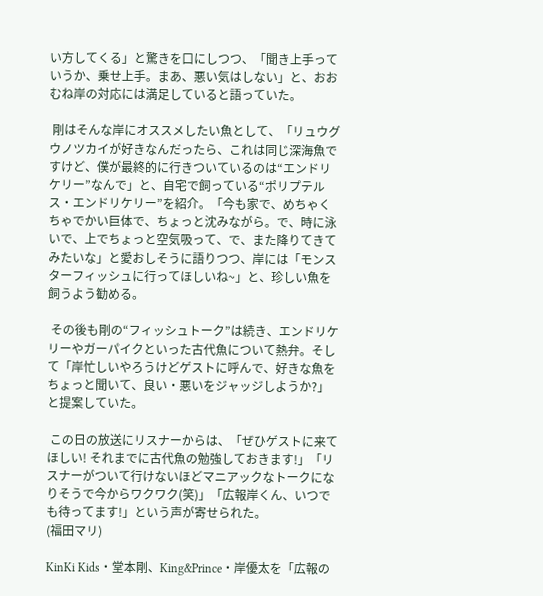い方してくる」と驚きを口にしつつ、「聞き上手っていうか、乗せ上手。まあ、悪い気はしない」と、おおむね岸の対応には満足していると語っていた。

 剛はそんな岸にオススメしたい魚として、「リュウグウノツカイが好きなんだったら、これは同じ深海魚ですけど、僕が最終的に行きついているのは“エンドリケリー”なんで」と、自宅で飼っている“ポリプテルス・エンドリケリー”を紹介。「今も家で、めちゃくちゃでかい巨体で、ちょっと沈みながら。で、時に泳いで、上でちょっと空気吸って、で、また降りてきてみたいな」と愛おしそうに語りつつ、岸には「モンスターフィッシュに行ってほしいね~」と、珍しい魚を飼うよう勧める。

 その後も剛の“フィッシュトーク”は続き、エンドリケリーやガーパイクといった古代魚について熱弁。そして「岸忙しいやろうけどゲストに呼んで、好きな魚をちょっと聞いて、良い・悪いをジャッジしようか?」と提案していた。

 この日の放送にリスナーからは、「ぜひゲストに来てほしい! それまでに古代魚の勉強しておきます!」「リスナーがついて行けないほどマニアックなトークになりそうで今からワクワク(笑)」「広報岸くん、いつでも待ってます!」という声が寄せられた。
(福田マリ)

KinKi Kids・堂本剛、King&Prince・岸優太を「広報の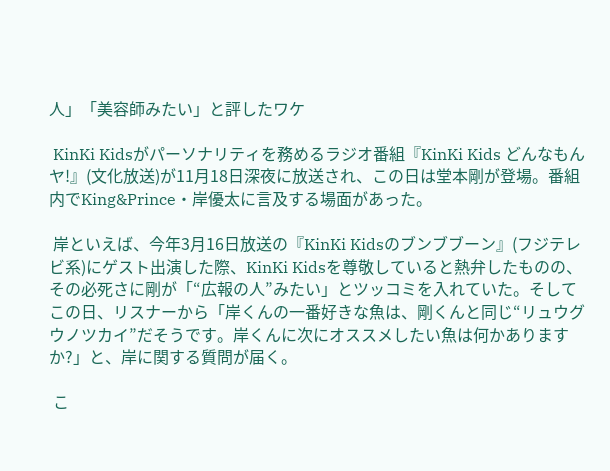人」「美容師みたい」と評したワケ

 KinKi Kidsがパーソナリティを務めるラジオ番組『KinKi Kids どんなもんヤ!』(文化放送)が11月18日深夜に放送され、この日は堂本剛が登場。番組内でKing&Prince・岸優太に言及する場面があった。

 岸といえば、今年3月16日放送の『KinKi Kidsのブンブブーン』(フジテレビ系)にゲスト出演した際、KinKi Kidsを尊敬していると熱弁したものの、その必死さに剛が「“広報の人”みたい」とツッコミを入れていた。そしてこの日、リスナーから「岸くんの一番好きな魚は、剛くんと同じ“リュウグウノツカイ”だそうです。岸くんに次にオススメしたい魚は何かありますか?」と、岸に関する質問が届く。

 こ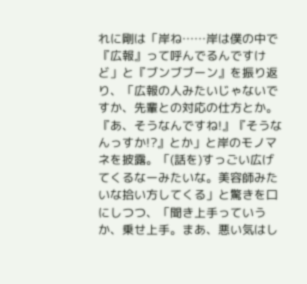れに剛は「岸ね……岸は僕の中で『広報』って呼んでるんですけど」と『ブンブブーン』を振り返り、「広報の人みたいじゃないですか、先輩との対応の仕方とか。『あ、そうなんですね!』『そうなんっすか!?』とか」と岸のモノマネを披露。「(話を)すっごい広げてくるなーみたいな。美容師みたいな拾い方してくる」と驚きを口にしつつ、「聞き上手っていうか、乗せ上手。まあ、悪い気はし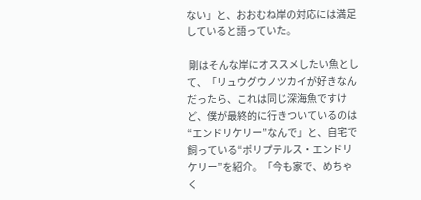ない」と、おおむね岸の対応には満足していると語っていた。

 剛はそんな岸にオススメしたい魚として、「リュウグウノツカイが好きなんだったら、これは同じ深海魚ですけど、僕が最終的に行きついているのは“エンドリケリー”なんで」と、自宅で飼っている“ポリプテルス・エンドリケリー”を紹介。「今も家で、めちゃく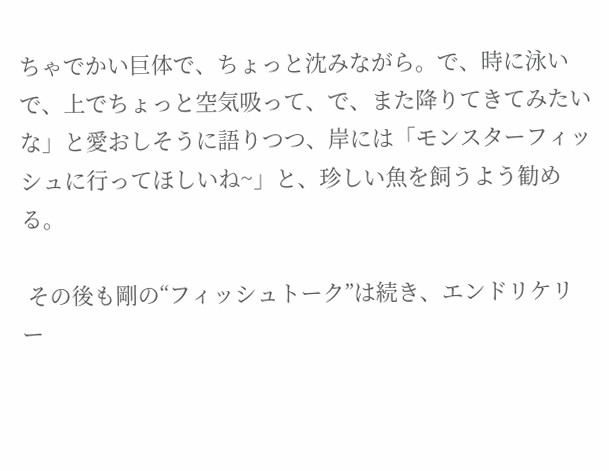ちゃでかい巨体で、ちょっと沈みながら。で、時に泳いで、上でちょっと空気吸って、で、また降りてきてみたいな」と愛おしそうに語りつつ、岸には「モンスターフィッシュに行ってほしいね~」と、珍しい魚を飼うよう勧める。

 その後も剛の“フィッシュトーク”は続き、エンドリケリー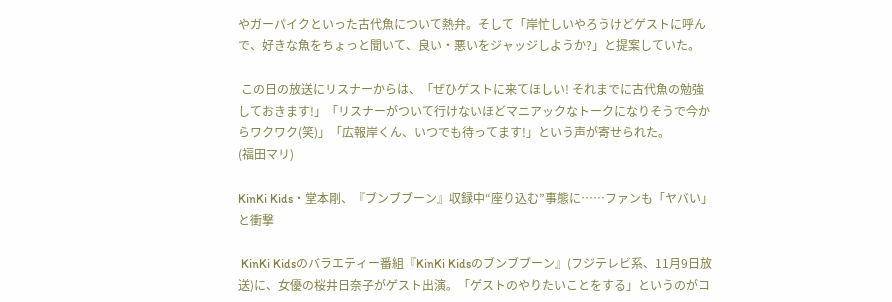やガーパイクといった古代魚について熱弁。そして「岸忙しいやろうけどゲストに呼んで、好きな魚をちょっと聞いて、良い・悪いをジャッジしようか?」と提案していた。

 この日の放送にリスナーからは、「ぜひゲストに来てほしい! それまでに古代魚の勉強しておきます!」「リスナーがついて行けないほどマニアックなトークになりそうで今からワクワク(笑)」「広報岸くん、いつでも待ってます!」という声が寄せられた。
(福田マリ)

KinKi Kids・堂本剛、『ブンブブーン』収録中“座り込む”事態に……ファンも「ヤバい」と衝撃

 KinKi Kidsのバラエティー番組『KinKi Kidsのブンブブーン』(フジテレビ系、11月9日放送)に、女優の桜井日奈子がゲスト出演。「ゲストのやりたいことをする」というのがコ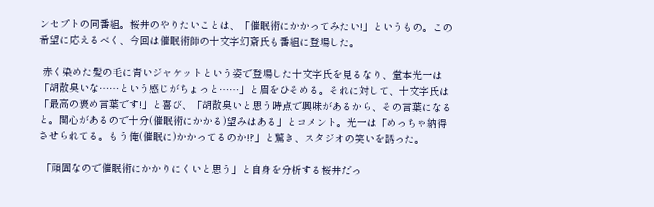ンセプトの同番組。桜井のやりたいことは、「催眠術にかかってみたい!」というもの。この希望に応えるべく、今回は催眠術師の十文字幻斎氏も番組に登場した。

 赤く染めた髪の毛に青いジャケットという姿で登場した十文字氏を見るなり、堂本光一は「胡散臭いな……という感じがちょっと……」と眉をひそめる。それに対して、十文字氏は「最高の褒め言葉です!」と喜び、「胡散臭いと思う時点で興味があるから、その言葉になると。関心があるので十分(催眠術にかかる)望みはある」とコメント。光一は「めっちゃ納得させられてる。もう俺(催眠に)かかってるのか!?」と驚き、スタジオの笑いを誘った。

 「頑固なので催眠術にかかりにくいと思う」と自身を分析する桜井だっ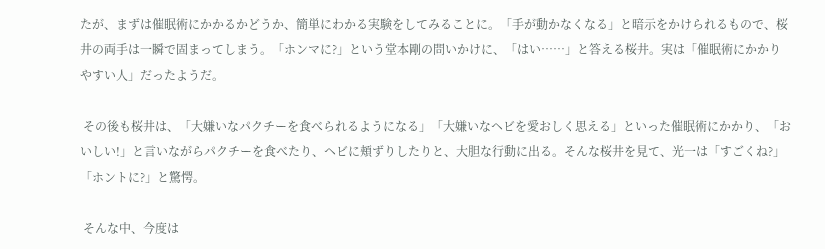たが、まずは催眠術にかかるかどうか、簡単にわかる実験をしてみることに。「手が動かなくなる」と暗示をかけられるもので、桜井の両手は一瞬で固まってしまう。「ホンマに?」という堂本剛の問いかけに、「はい……」と答える桜井。実は「催眠術にかかりやすい人」だったようだ。

 その後も桜井は、「大嫌いなパクチーを食べられるようになる」「大嫌いなヘビを愛おしく思える」といった催眠術にかかり、「おいしい!」と言いながらパクチーを食べたり、ヘビに頬ずりしたりと、大胆な行動に出る。そんな桜井を見て、光一は「すごくね?」「ホントに?」と驚愕。

 そんな中、今度は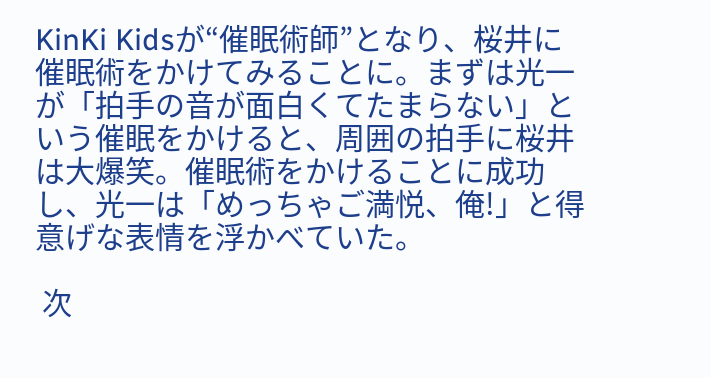KinKi Kidsが“催眠術師”となり、桜井に催眠術をかけてみることに。まずは光一が「拍手の音が面白くてたまらない」という催眠をかけると、周囲の拍手に桜井は大爆笑。催眠術をかけることに成功し、光一は「めっちゃご満悦、俺!」と得意げな表情を浮かべていた。

 次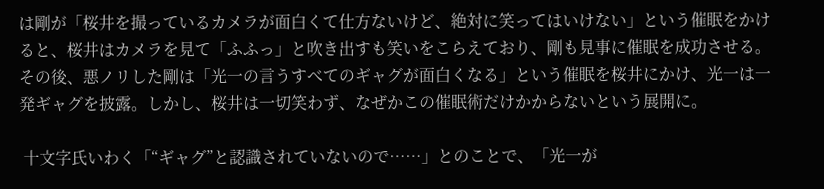は剛が「桜井を撮っているカメラが面白くて仕方ないけど、絶対に笑ってはいけない」という催眠をかけると、桜井はカメラを見て「ふふっ」と吹き出すも笑いをこらえており、剛も見事に催眠を成功させる。その後、悪ノリした剛は「光一の言うすべてのギャグが面白くなる」という催眠を桜井にかけ、光一は一発ギャグを披露。しかし、桜井は一切笑わず、なぜかこの催眠術だけかからないという展開に。

 十文字氏いわく「“ギャグ”と認識されていないので……」とのことで、「光一が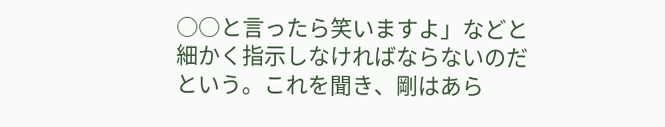○○と言ったら笑いますよ」などと細かく指示しなければならないのだという。これを聞き、剛はあら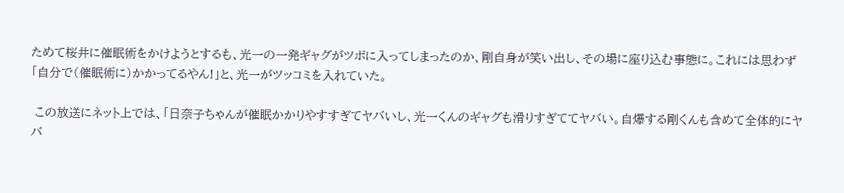ためて桜井に催眠術をかけようとするも、光一の一発ギャグがツボに入ってしまったのか、剛自身が笑い出し、その場に座り込む事態に。これには思わず「自分で(催眠術に)かかってるやん!」と、光一がツッコミを入れていた。

 この放送にネット上では、「日奈子ちゃんが催眠かかりやすすぎてヤバいし、光一くんのギャグも滑りすぎててヤバい。自爆する剛くんも含めて全体的にヤバ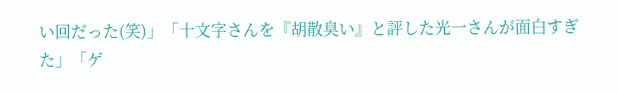い回だった(笑)」「十文字さんを『胡散臭い』と評した光一さんが面白すぎた」「ゲ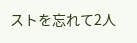ストを忘れて2人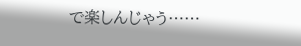で楽しんじゃう……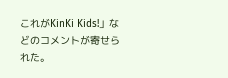これがKinKi Kids!」などのコメントが寄せられた。